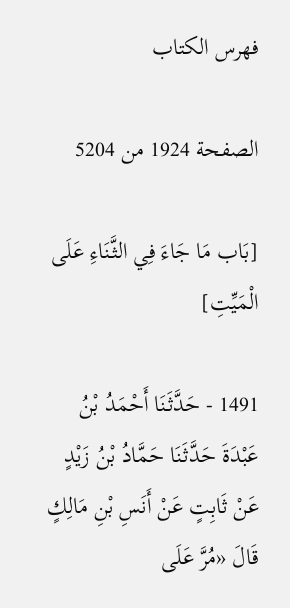فهرس الكتاب

الصفحة 1924 من 5204

[بَاب مَا جَاءَ فِي الثَّنَاءِ عَلَى الْمَيِّتِ]

1491 - حَدَّثَنَا أَحْمَدُ بْنُ عَبْدَةَ حَدَّثَنَا حَمَّادُ بْنُ زَيْدٍ عَنْ ثَابِتٍ عَنْ أَنَسِ بْنِ مَالِكٍ قَالَ «مُرَّ عَلَى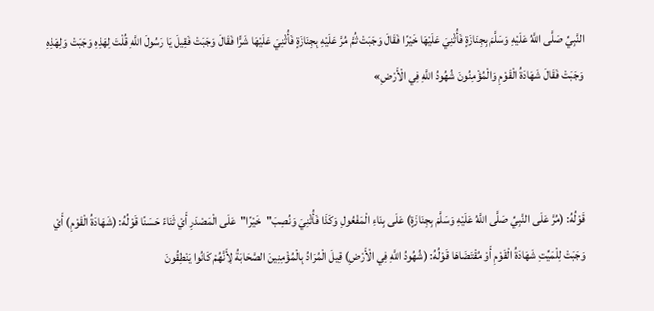النَّبِيِّ صَلَّى اللَّهُ عَلَيْهِ وَسَلَّمَ بِجِنَازَةٍ فَأُثْنِيَ عَلَيْهَا خَيْرًا فَقَالَ وَجَبَتْ ثُمَّ مُرَّ عَلَيْهِ بِجِنَازَةٍ فَأُثْنِيَ عَلَيْهَا شَرًّا فَقَالَ وَجَبَتْ فَقِيلَ يَا رَسُولَ اللَّهِ قُلْتَ لِهَذِهِ وَجَبَتْ وَلِهَذِهِ وَجَبَتْ فَقَالَ شَهَادَةُ الْقَوْمِ وَالْمُؤْمِنُونَ شُهُودُ اللَّهِ فِي الْأَرْضِ»



قَوْلُهُ: (مُرَّ عَلَى النَّبِيِّ صَلَّى اللَّهُ عَلَيْهِ وَسَلَّمَ بِجِنَازَةٍ) عَلَى بِنَاءِ الْمَفْعُولِ وَكَذَا فَأُثْنِيَ وَنُصِبَ"خَيْرًا"عَلَى الْمَصْدَرِ أَيْ ثَنَاءً حَسَنًا قَوْلُهُ: (شَهَادَةُ الْقَوْمِ) أَيْ وَجَبَتْ لِلْمَيِّتِ شَهَادَةُ الْقَوْمِ أَوْ مُقْتَضَاهَا قَوْلُهُ: (شُهُودُ اللَّهِ فِي الْأَرْضِ) قِيلَ الْمُرَادُ بِالْمُؤْمِنِينَ الصَّحَابَةُ لِأَنَّهُمْ كَانُوا يَنْطِقُونَ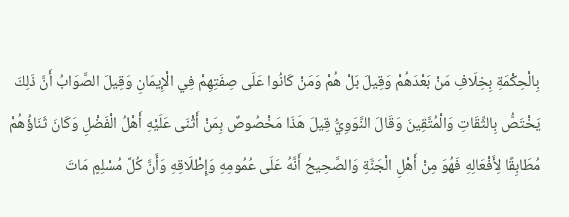بِالْحِكْمَةِ بِخِلَافِ مَنْ بَعْدَهُمْ وَقِيلَ بَلْ هُمْ وَمَنْ كَانُوا عَلَى صِفَتِهِمْ فِي الْإِيمَانِ وَقِيلَ الصَّوَابُ أَنَّ ذَلِكَ يَخْتَصُّ بِالثِّقَاتِ وَالْمُتَّقِينَ وَقَالَ النَّوَوِيُّ قِيلَ هَذَا مَخْصُوصٌ بِمَنْ أَثْنَى عَلَيْهِ أَهْلُ الْفَضْلِ وَكَانَ ثَنَاؤُهُمْ مُطَابِقًا لِأَفْعَالِهِ فَهُوَ مِنْ أَهْلِ الْجَنَّةِ وَالصَّحِيحُ أَنَّهُ عَلَى عُمُومِهِ وَإِطْلَاقِهِ وَأَنَّ كُلَّ مُسْلِمٍ مَاتَ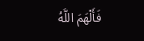فَأَلْهَمَ اللَّهُ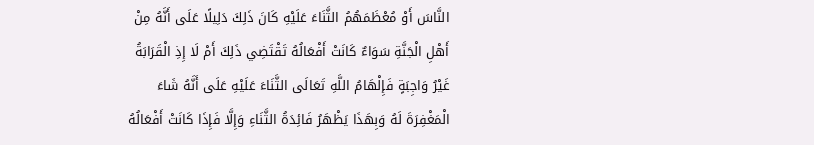النَّاسَ أَوْ مُعْظَمَهُمُ الثَّنَاءَ عَلَيْهِ كَانَ ذَلِكَ دَلِيلًا عَلَى أَنَّهُ مِنْ أَهْلِ الْجَنَّةِ سَوَاءٌ كَانَتْ أَفْعَالُهُ تَقْتَضِي ذَلِكَ أَمْ لَا إِذِ الْقَرَابَةُ غَيْرُ وَاجِبَةٍ فَإِلْهَامُ اللَّهِ تَعَالَى الثَّنَاءَ عَلَيْهِ عَلَى أَنَّهُ شَاءَ الْمَغْفِرَةَ لَهُ وَبِهَذَا يَظْهَرُ فَائِدَةُ الثَّنَاءِ وَإِلَّا فَإِذَا كَانَتْ أَفْعَالُهُ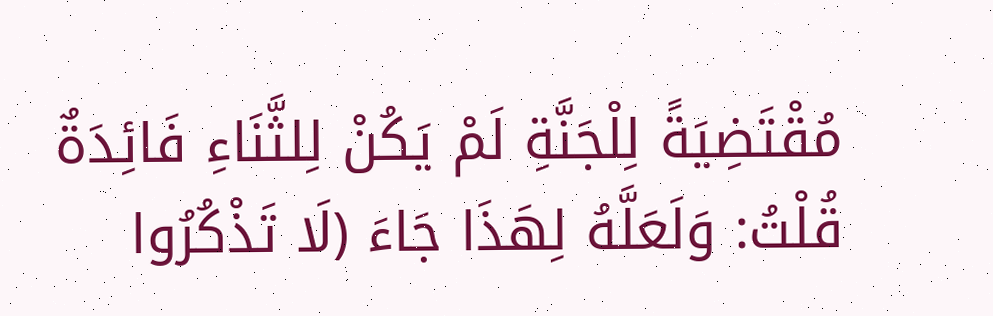مُقْتَضِيَةً لِلْجَنَّةِ لَمْ يَكُنْ لِلثَّنَاءِ فَائِدَةٌ قُلْتُ: وَلَعَلَّهُ لِهَذَا جَاءَ (لَا تَذْكُرُوا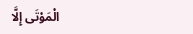الْمَوْتَى إِلَّا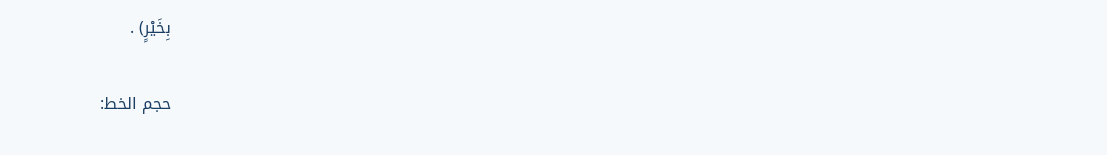بِخَيْرٍ) .

حجم الخط: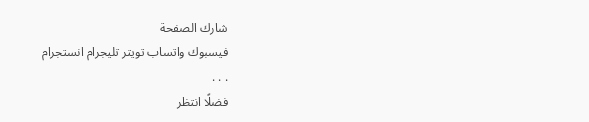شارك الصفحة
فيسبوك واتساب تويتر تليجرام انستجرام
. . .
فضلًا انتظر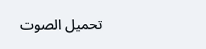تحميل الصوت